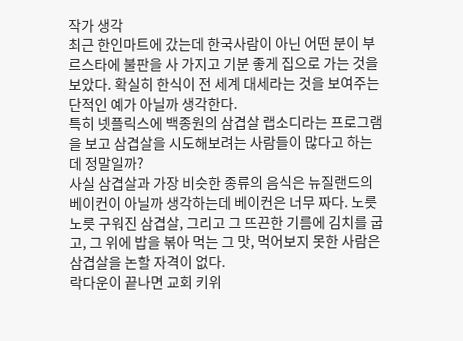작가 생각
최근 한인마트에 갔는데 한국사람이 아닌 어떤 분이 부르스타에 불판을 사 가지고 기분 좋게 집으로 가는 것을 보았다. 확실히 한식이 전 세계 대세라는 것을 보여주는 단적인 예가 아닐까 생각한다.
특히 넷플릭스에 백종원의 삼겹살 랩소디라는 프로그램을 보고 삼겹살을 시도해보려는 사람들이 많다고 하는데 정말일까?
사실 삼겹살과 가장 비슷한 종류의 음식은 뉴질랜드의 베이컨이 아닐까 생각하는데 베이컨은 너무 짜다. 노릇노릇 구워진 삼겹살, 그리고 그 뜨끈한 기름에 김치를 굽고, 그 위에 밥을 볶아 먹는 그 맛, 먹어보지 못한 사람은 삼겹살을 논할 자격이 없다.
락다운이 끝나면 교회 키위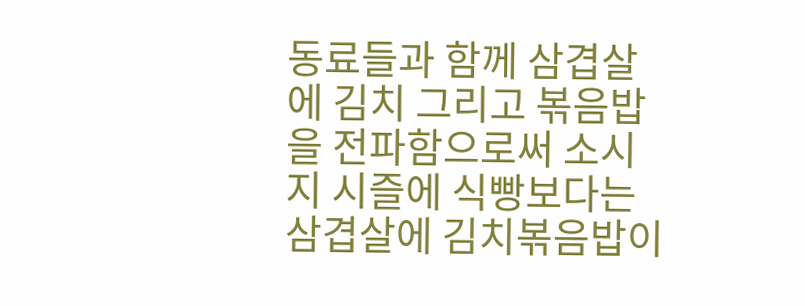동료들과 함께 삼겹살에 김치 그리고 볶음밥을 전파함으로써 소시지 시즐에 식빵보다는 삼겹살에 김치볶음밥이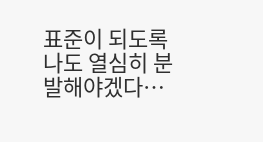표준이 되도록 나도 열심히 분발해야겠다…